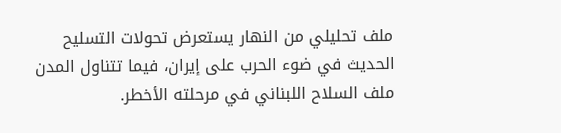ملف تحليلي من النهار يستعرض تحولات التسليح الحديث في ضوء الحرب على إيران، فيما تتناول المدن ملف السلاح اللبناني في مرحلته الأخطر.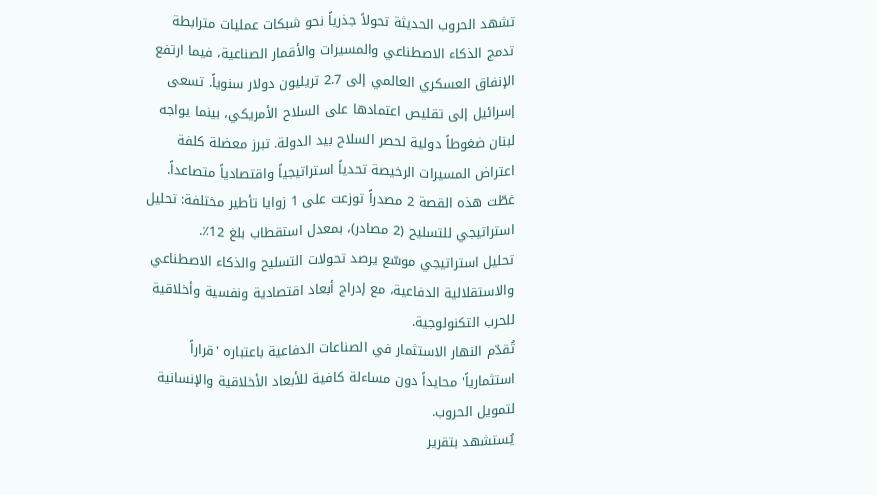تشهد الحروب الحديثة تحولاً جذرياً نحو شبكات عمليات مترابطة تدمج الذكاء الاصطناعي والمسيرات والأقمار الصناعية، فيما ارتفع الإنفاق العسكري العالمي إلى 2.7 تريليون دولار سنوياً. تسعى إسرائيل إلى تقليص اعتمادها على السلاح الأمريكي، بينما يواجه لبنان ضغوطاً دولية لحصر السلاح بيد الدولة. تبرز معضلة كلفة اعتراض المسيرات الرخيصة تحدياً استراتيجياً واقتصادياً متصاعداً.
غطّت هذه القصة 2 مصدراً توزعت على 1 زوايا تأطير مختلفة: تحليل استراتيجي للتسليح (2 مصادر)، بمعدل استقطاب بلغ 12٪.
تحليل استراتيجي موسّع يرصد تحولات التسليح والذكاء الاصطناعي والاستقلالية الدفاعية، مع إدراج أبعاد اقتصادية ونفسية وأخلاقية للحرب التكنولوجية.
تُقدّم النهار الاستثمار في الصناعات الدفاعية باعتباره 'قراراً استثمارياً' محايداً دون مساءلة كافية للأبعاد الأخلاقية والإنسانية لتمويل الحروب.
يُستشهد بتقرير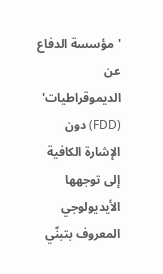'مؤسسة الدفاع عن الديموقراطيات' (FDD) دون الإشارة الكافية إلى توجهها الأيديولوجي المعروف بتبنّي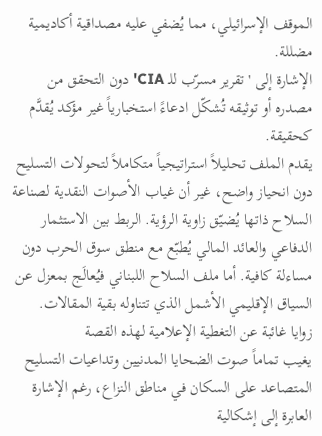الموقف الإسرائيلي، مما يُضفي عليه مصداقية أكاديمية مضللة.
الإشارة إلى 'تقرير مسرّب للـ CIA' دون التحقق من مصدره أو توثيقه تُشكّل ادعاءً استخبارياً غير مؤكد يُقدَّم كحقيقة.
يقدم الملف تحليلاً استراتيجياً متكاملاً لتحولات التسليح دون انحياز واضح، غير أن غياب الأصوات النقدية لصناعة السلاح ذاتها يُضيّق زاوية الرؤية. الربط بين الاستثمار الدفاعي والعائد المالي يُطبّع مع منطق سوق الحرب دون مساءلة كافية. أما ملف السلاح اللبناني فيُعالَج بمعزل عن السياق الإقليمي الأشمل الذي تتناوله بقية المقالات.
زوايا غائبة عن التغطية الإعلامية لهذه القصة
يغيب تماماً صوت الضحايا المدنيين وتداعيات التسليح المتصاعد على السكان في مناطق النزاع، رغم الإشارة العابرة إلى إشكالية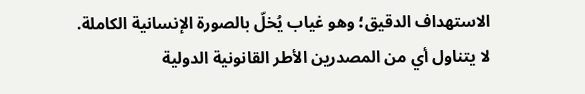الاستهداف الدقيق؛ وهو غياب يُخلّ بالصورة الإنسانية الكاملة.
لا يتناول أي من المصدرين الأطر القانونية الدولية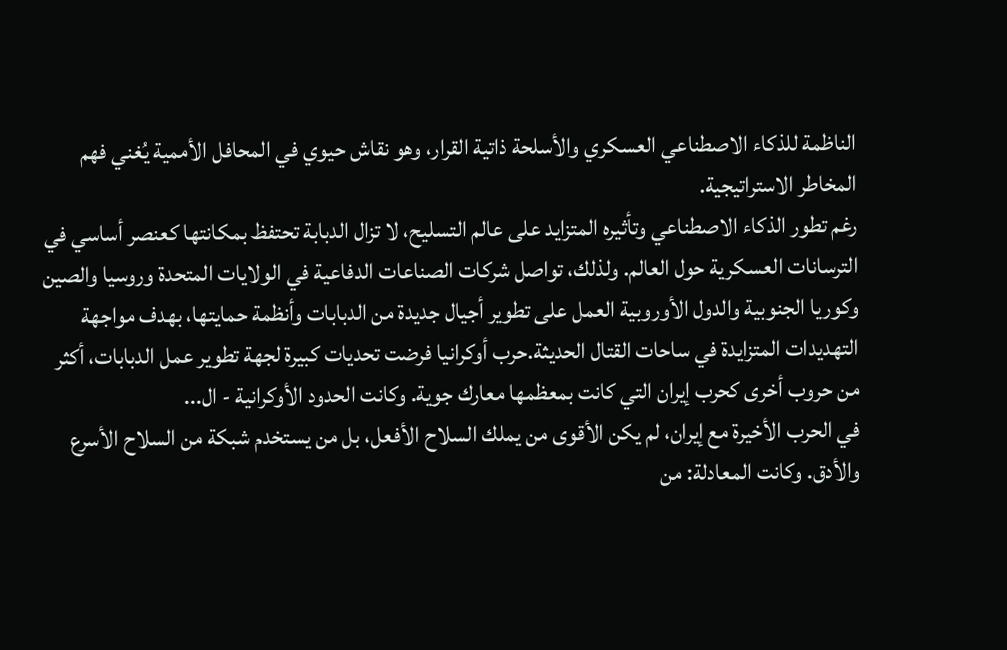الناظمة للذكاء الاصطناعي العسكري والأسلحة ذاتية القرار، وهو نقاش حيوي في المحافل الأممية يُغني فهم المخاطر الاستراتيجية.
رغم تطور الذكاء الاصطناعي وتأثيره المتزايد على عالم التسليح، لا تزال الدبابة تحتفظ بمكانتها كعنصر أساسي في الترسانات العسكرية حول العالم. ولذلك، تواصل شركات الصناعات الدفاعية في الولايات المتحدة وروسيا والصين وكوريا الجنوبية والدول الأوروبية العمل على تطوير أجيال جديدة من الدبابات وأنظمة حمايتها، بهدف مواجهة التهديدات المتزايدة في ساحات القتال الحديثة.حرب أوكرانيا فرضت تحديات كبيرة لجهة تطوير عمل الدبابات، أكثر من حروب أخرى كحرب إيران التي كانت بمعظمها معارك جوية. وكانت الحدود الأوكرانية - ال...
في الحرب الأخيرة مع إيران، لم يكن الأقوى من يملك السلاح الأفعل، بل من يستخدم شبكة من السلاح الأسرع والأدق. وكانت المعادلة: من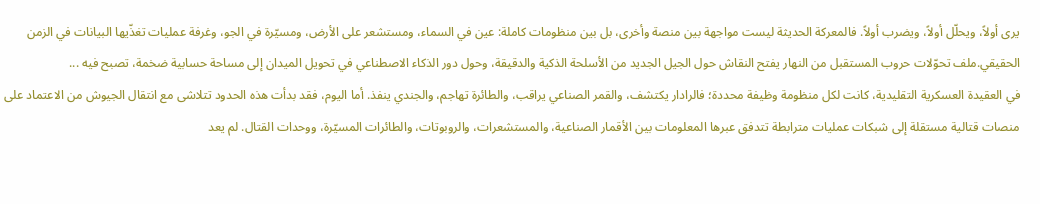يرى أولاً، ويحلّل أولاً، ويضرب أولاً. فالمعركة الحديثة ليست مواجهة بين منصة وأخرى، بل بين منظومات كاملة: عين في السماء، ومستشعر على الأرض، ومسيّرة في الجو، وغرفة عمليات تغذّيها البيانات في الزمن الحقيقي.ملف تحوّلات حروب المستقبل من النهار يفتح النقاش حول الجيل الجديد من الأسلحة الذكية والدقيقة، وحول دور الذكاء الاصطناعي في تحويل الميدان إلى مساحة حسابية ضخمة، تصبح فيه ...
في العقيدة العسكرية التقليدية، كانت لكل منظومة وظيفة محددة؛ فالرادار يكتشف، والقمر الصناعي يراقب، والطائرة تهاجم، والجندي ينفذ. أما اليوم، فقد بدأت هذه الحدود تتلاشى مع انتقال الجيوش من الاعتماد على منصات قتالية مستقلة إلى شبكات عمليات مترابطة تتدفق عبرها المعلومات بين الأقمار الصناعية، والمستشعرات، والروبوتات، والطائرات المسيّرة، ووحدات القتال. لم يعد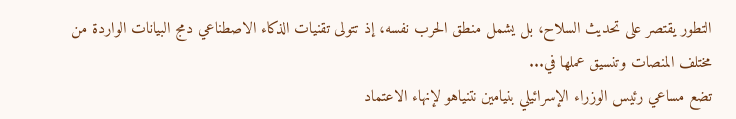التطور يقتصر على تحديث السلاح، بل يشمل منطق الحرب نفسه، إذ تتولى تقنيات الذكاء الاصطناعي دمج البيانات الواردة من مختلف المنصات وتنسيق عملها في...
تضع مساعي رئيس الوزراء الإسرائيلي بنيامين نتنياهو لإنهاء الاعتماد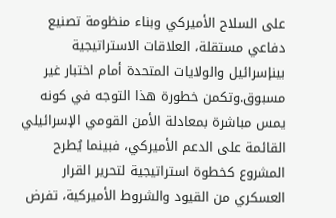على السلاح الأميركي وبناء منظومة تصنيع دفاعي مستقلة، العلاقات الاستراتيجية بينإسرائيل والولايات المتحدة أمام اختبار غير مسبوق.وتكمن خطورة هذا التوجه في كونه يمس مباشرة بمعادلة الأمن القومي الإسرائيلي القائمة على الدعم الأميركي، فبينما يُطرح المشروع كخطوة استراتيجية لتحرير القرار العسكري من القيود والشروط الأميركية، تفرض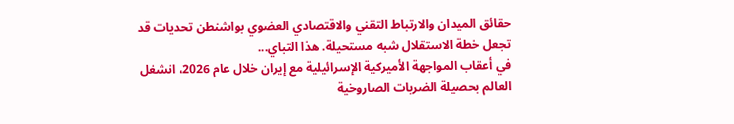حقائق الميدان والارتباط التقني والاقتصادي العضوي بواشنطن تحديات قد تجعل خطة الاستقلال شبه مستحيلة. هذا التباي...
في أعقاب المواجهة الأميركية الإسرائيلية مع إيران خلال عام 2026، انشغل العالم بحصيلة الضربات الصاروخية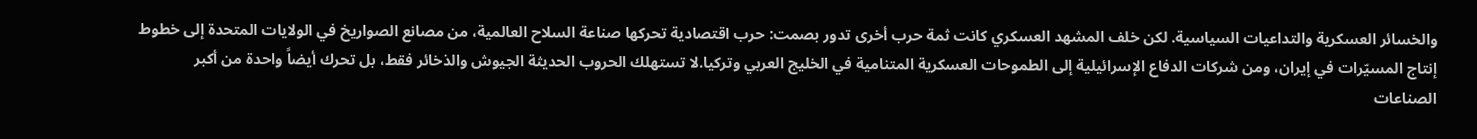والخسائر العسكرية والتداعيات السياسية. لكن خلف المشهد العسكري كانت ثمة حرب أخرى تدور بصمت: حرب اقتصادية تحركها صناعة السلاح العالمية، من مصانع الصواريخ في الولايات المتحدة إلى خطوط إنتاج المسيّرات في إيران، ومن شركات الدفاع الإسرائيلية إلى الطموحات العسكرية المتنامية في الخليج العربي وتركيا.لا تستهلك الحروب الحديثة الجيوش والذخائر فقط، بل تحرك أيضاً واحدة من أكبر الصناعات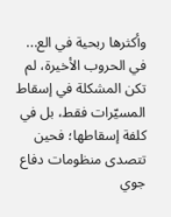وأكثرها ربحية في الع...
في الحروب الأخيرة، لم تكن المشكلة في إسقاط المسيّرات فقط، بل في كلفة إسقاطها؛ فحين تتصدى منظومات دفاع جوي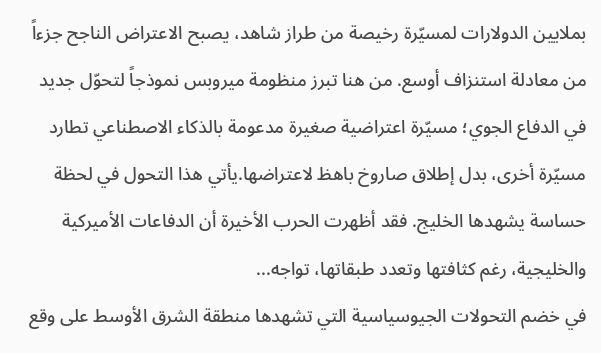بملايين الدولارات لمسيّرة رخيصة من طراز شاهد، يصبح الاعتراض الناجح جزءاً من معادلة استنزاف أوسع. من هنا تبرز منظومة ميروبس نموذجاً لتحوّل جديد في الدفاع الجوي؛ مسيّرة اعتراضية صغيرة مدعومة بالذكاء الاصطناعي تطارد مسيّرة أخرى، بدل إطلاق صاروخ باهظ لاعتراضها.يأتي هذا التحول في لحظة حساسة يشهدها الخليج. فقد أظهرت الحرب الأخيرة أن الدفاعات الأميركية والخليجية، رغم كثافتها وتعدد طبقاتها، تواجه...
في خضم التحولات الجيوسياسية التي تشهدها منطقة الشرق الأوسط على وقع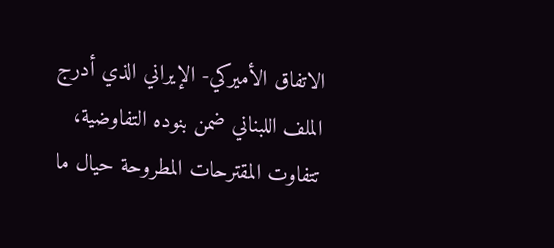الاتفاق الأميركي- الإيراني الذي أدرج الملف اللبناني ضمن بنوده التفاوضية، تتفاوت المقترحات المطروحة حيال ما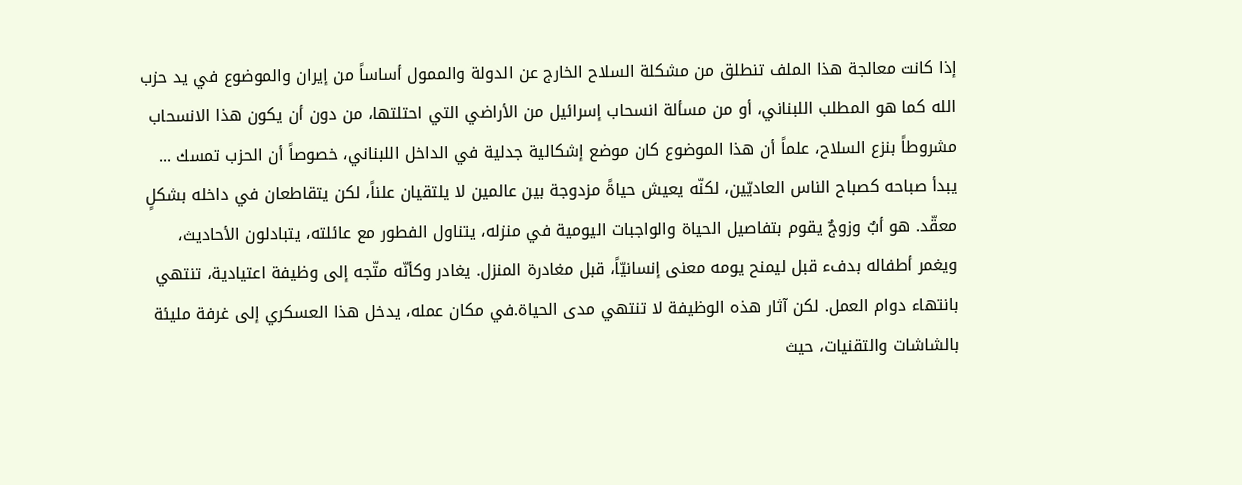إذا كانت معالجة هذا الملف تنطلق من مشكلة السلاح الخارج عن الدولة والممول أساساً من إيران والموضوع في يد حزب الله كما هو المطلب اللبناني، أو من مسألة انسحاب إسرائيل من الأراضي التي احتلتها، من دون أن يكون هذا الانسحاب مشروطاً بنزع السلاح، علماً أن هذا الموضوع كان موضع إشكالية جدلية في الداخل اللبناني، خصوصاً أن الحزب تمسك ...
يبدأ صباحه كصباح الناس العاديّين، لكنّه يعيش حياةً مزدوجة بين عالمين لا يلتقيان علناً، لكن يتقاطعان في داخله بشكلٍ معقّد. هو أبٌ وزوجٌ يقوم بتفاصيل الحياة والواجبات اليومية في منزله، يتناول الفطور مع عائلته، يتبادلون الأحاديث، ويغمر أطفاله بدفء قبل ليمنح يومه معنى إنسانيّاً، قبل مغادرة المنزل. يغادر وكأنّه متّجه إلى وظيفة اعتيادية، تنتهي بانتهاء دوام العمل. لكن آثار هذه الوظيفة لا تنتهي مدى الحياة.في مكان عمله، يدخل هذا العسكري إلى غرفة مليئة بالشاشات والتقنيات، حيث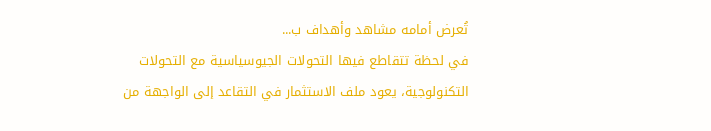تُعرض أمامه مشاهد وأهداف ب...
في لحظة تتقاطع فيها التحولات الجيوسياسية مع التحولات التكنولوجية، يعود ملف الاستثمار في التقاعد إلى الواجهة من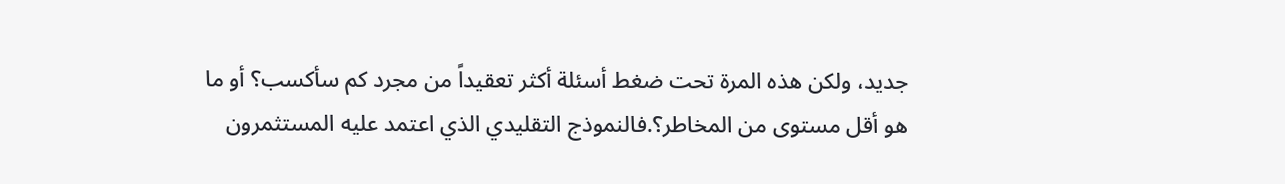جديد، ولكن هذه المرة تحت ضغط أسئلة أكثر تعقيداً من مجرد كم سأكسب؟ أو ما هو أقل مستوى من المخاطر؟.فالنموذج التقليدي الذي اعتمد عليه المستثمرون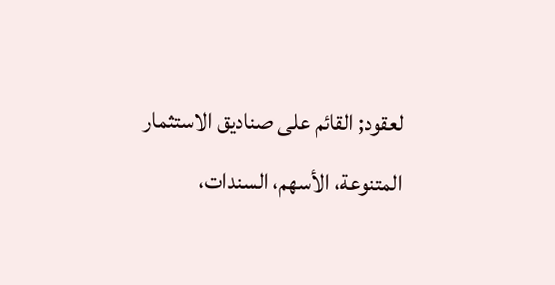لعقود; القائم على صناديق الاستثمار المتنوعة، الأسهم، السندات،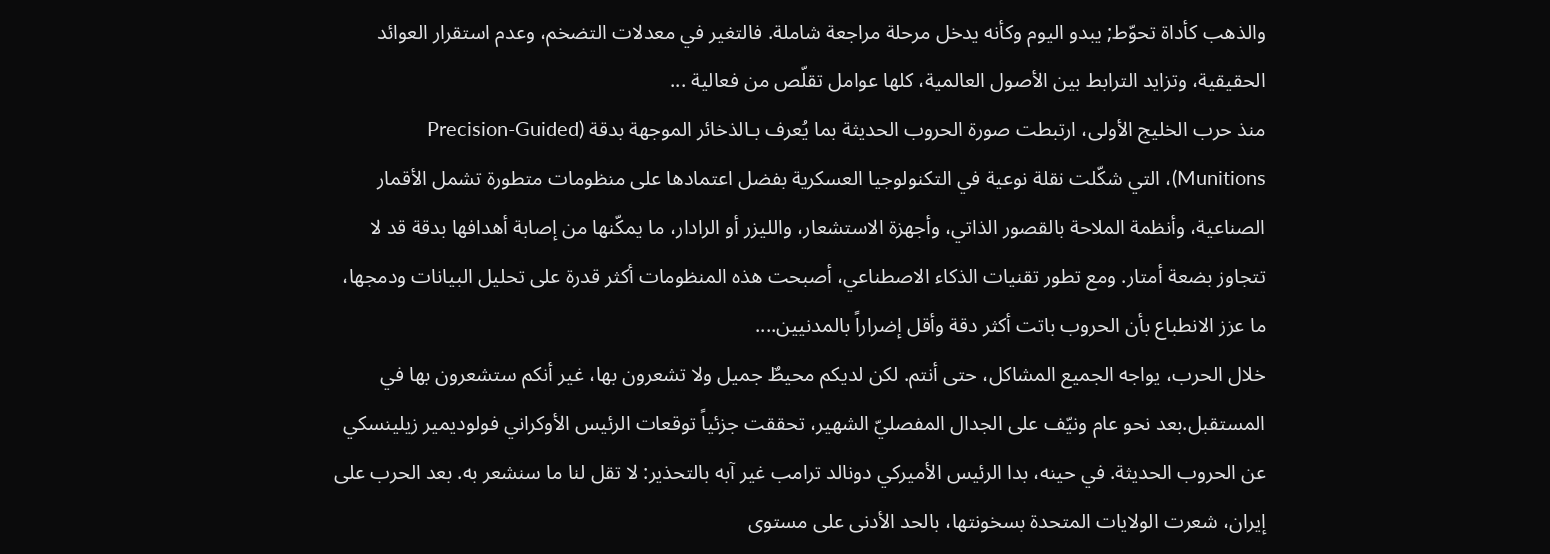والذهب كأداة تحوّط; يبدو اليوم وكأنه يدخل مرحلة مراجعة شاملة. فالتغير في معدلات التضخم، وعدم استقرار العوائد الحقيقية، وتزايد الترابط بين الأصول العالمية، كلها عوامل تقلّص من فعالية ...
منذ حرب الخليج الأولى، ارتبطت صورة الحروب الحديثة بما يُعرف بـالذخائر الموجهة بدقة (Precision-Guided Munitions)، التي شكّلت نقلة نوعية في التكنولوجيا العسكرية بفضل اعتمادها على منظومات متطورة تشمل الأقمار الصناعية، وأنظمة الملاحة بالقصور الذاتي، وأجهزة الاستشعار، والليزر أو الرادار، ما يمكّنها من إصابة أهدافها بدقة قد لا تتجاوز بضعة أمتار. ومع تطور تقنيات الذكاء الاصطناعي، أصبحت هذه المنظومات أكثر قدرة على تحليل البيانات ودمجها، ما عزز الانطباع بأن الحروب باتت أكثر دقة وأقل إضراراً بالمدنيين....
خلال الحرب، يواجه الجميع المشاكل، حتى أنتم. لكن لديكم محيطٌ جميل ولا تشعرون بها، غير أنكم ستشعرون بها في المستقبل.بعد نحو عام ونيّف على الجدال المفصليّ الشهير، تحققت جزئياً توقعات الرئيس الأوكراني فولوديمير زيلينسكي عن الحروب الحديثة. في حينه، بدا الرئيس الأميركي دونالد ترامب غير آبه بالتحذير: لا تقل لنا ما سنشعر به. بعد الحرب على إيران، شعرت الولايات المتحدة بسخونتها، بالحد الأدنى على مستوى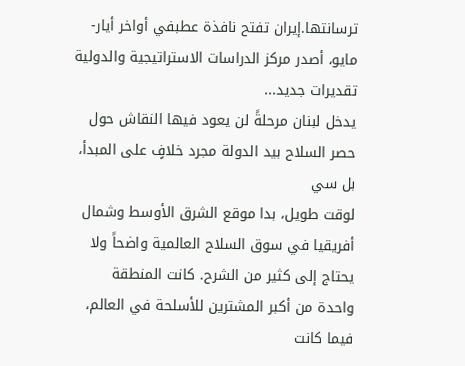ترسانتها.إيران تفتح نافذة عطبفي أواخر أيار-مايو، أصدر مركز الدراسات الاستراتيجية والدولية تقديرات جديد...
يدخل لبنان مرحلةً لن يعود فيها النقاش حول حصر السلاح بيد الدولة مجرد خلافٍ على المبدأ، بل سي
لوقت طويل، بدا موقع الشرق الأوسط وشمال أفريقيا في سوق السلاح العالمية واضحاً ولا يحتاج إلى كثير من الشرح. كانت المنطقة واحدة من أكبر المشترين للأسلحة في العالم، فيما كانت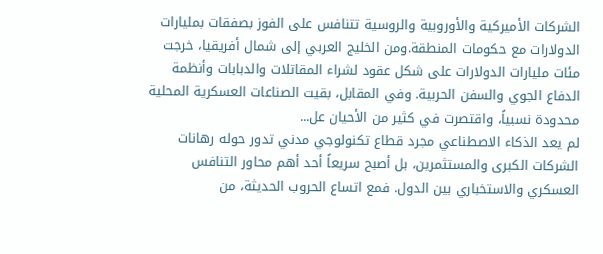الشركات الأميركية والأوروبية والروسية تتنافس على الفوز بصفقات بمليارات الدولارات مع حكومات المنطقة.ومن الخليج العربي إلى شمال أفريقيا، خرجت مئات مليارات الدولارات على شكل عقود لشراء المقاتلات والدبابات وأنظمة الدفاع الجوي والسفن الحربية. وفي المقابل، بقيت الصناعات العسكرية المحلية محدودة نسبياً، واقتصرت في كثير من الأحيان عل...
لم يعد الذكاء الاصطناعي مجرد قطاع تكنولوجي مدني تدور حوله رهانات الشركات الكبرى والمستثمرين، بل أصبح سريعاً أحد أهم محاور التنافس العسكري والاستخباري بين الدول. فمع اتساع الحروب الحديثة، من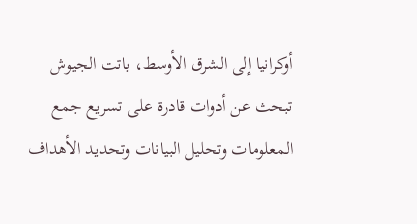أوكرانيا إلى الشرق الأوسط، باتت الجيوش تبحث عن أدوات قادرة على تسريع جمع المعلومات وتحليل البيانات وتحديد الأهداف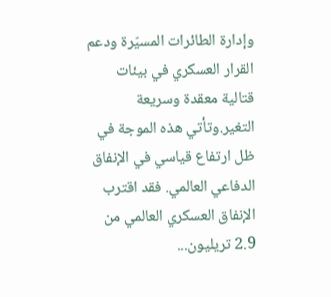وإدارة الطائرات المسيّرة ودعم القرار العسكري في بيئات قتالية معقدة وسريعة التغير.وتأتي هذه الموجة في ظل ارتفاع قياسي في الإنفاق الدفاعي العالمي. فقد اقترب الإنفاق العسكري العالمي من 2.9 تريليون...